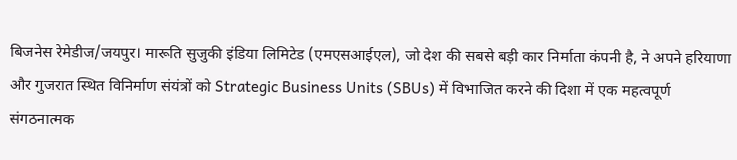बिजनेस रेमेडीज/जयपुर। मारूति सुजुकी इंडिया लिमिटेड (एमएसआईएल), जो देश की सबसे बड़ी कार निर्माता कंपनी है, ने अपने हरियाणा और गुजरात स्थित विनिर्माण संयंत्रों को Strategic Business Units (SBUs) में विभाजित करने की दिशा में एक महत्वपूर्ण संगठनात्मक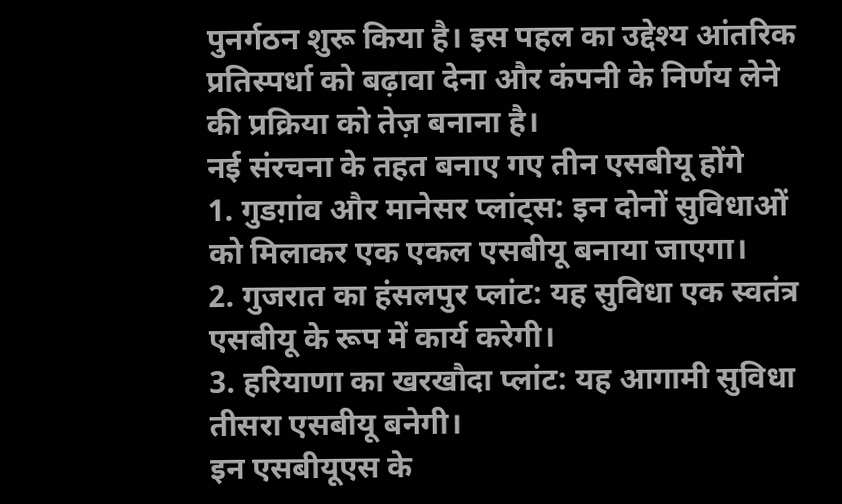पुनर्गठन शुरू किया है। इस पहल का उद्देश्य आंतरिक प्रतिस्पर्धा को बढ़ावा देना और कंपनी के निर्णय लेने की प्रक्रिया को तेज़ बनाना है।
नई संरचना के तहत बनाए गए तीन एसबीयू होंगे
1. गुडग़ांव और मानेसर प्लांट्स: इन दोनों सुविधाओं को मिलाकर एक एकल एसबीयू बनाया जाएगा।
2. गुजरात का हंसलपुर प्लांट: यह सुविधा एक स्वतंत्र एसबीयू के रूप में कार्य करेगी।
3. हरियाणा का खरखौदा प्लांट: यह आगामी सुविधा तीसरा एसबीयू बनेगी।
इन एसबीयूएस के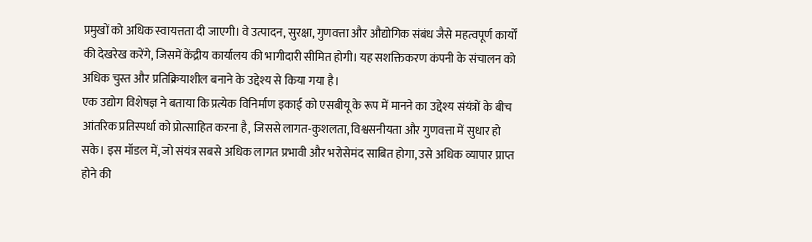प्रमुखों को अधिक स्वायत्तता दी जाएगी। वे उत्पादन, सुरक्षा, गुणवत्ता और औद्योगिक संबंध जैसे महत्वपूर्ण कार्यों की देखरेख करेंगे, जिसमें केंद्रीय कार्यालय की भागीदारी सीमित होगी। यह सशक्तिकरण कंपनी के संचालन को अधिक चुस्त और प्रतिक्रियाशील बनाने के उद्देश्य से किया गया है।
एक उद्योग विशेषज्ञ ने बताया कि प्रत्येक विनिर्माण इकाई को एसबीयू के रूप में मानने का उद्देश्य संयंत्रों के बीच आंतरिक प्रतिस्पर्धा को प्रोत्साहित करना है, जिससे लागत-कुशलता, विश्वसनीयता और गुणवत्ता में सुधार हो सके। इस मॉडल में, जो संयंत्र सबसे अधिक लागत प्रभावी और भरोसेमंद साबित होगा, उसे अधिक व्यापार प्राप्त होने की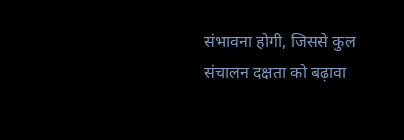संभावना होगी, जिससे कुल संचालन दक्षता को बढ़ावा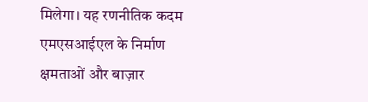मिलेगा। यह रणनीतिक कदम एमएसआईएल के निर्माण क्षमताओं और बाज़ार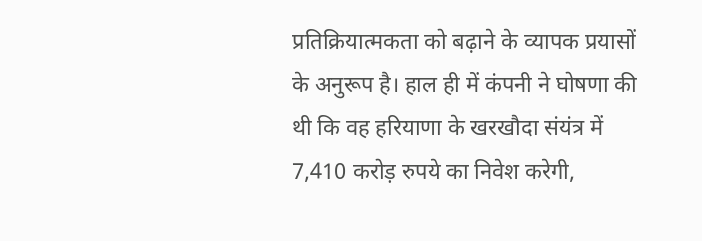प्रतिक्रियात्मकता को बढ़ाने के व्यापक प्रयासों के अनुरूप है। हाल ही में कंपनी ने घोषणा की थी कि वह हरियाणा के खरखौदा संयंत्र में 7,410 करोड़ रुपये का निवेश करेगी,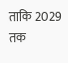ताकि 2029 तक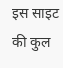इस साइट की कुल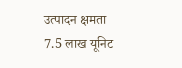उत्पादन क्षमता 7.5 लाख यूनिट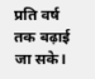प्रति वर्ष तक बढ़ाई जा सके।